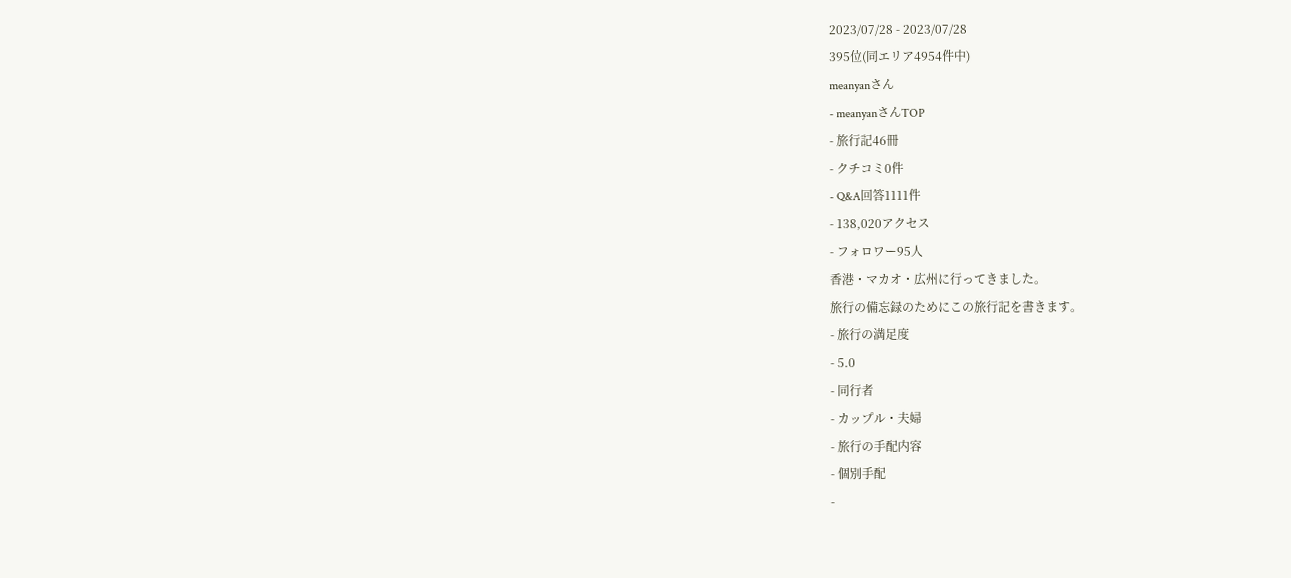2023/07/28 - 2023/07/28
395位(同エリア4954件中)
meanyanさん
- meanyanさんTOP
- 旅行記46冊
- クチコミ0件
- Q&A回答1111件
- 138,020アクセス
- フォロワー95人
香港・マカオ・広州に行ってきました。
旅行の備忘録のためにこの旅行記を書きます。
- 旅行の満足度
- 5.0
- 同行者
- カップル・夫婦
- 旅行の手配内容
- 個別手配
-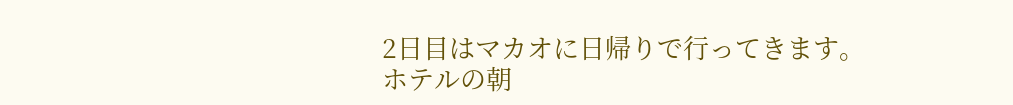2日目はマカオに日帰りで行ってきます。
ホテルの朝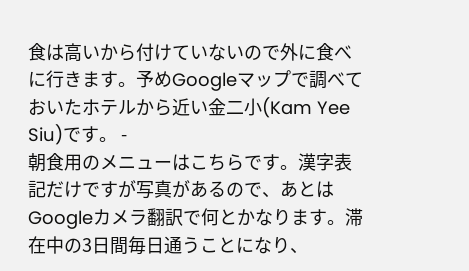食は高いから付けていないので外に食べに行きます。予めGoogleマップで調べておいたホテルから近い金二小(Kam Yee Siu)です。 -
朝食用のメニューはこちらです。漢字表記だけですが写真があるので、あとはGoogleカメラ翻訳で何とかなります。滞在中の3日間毎日通うことになり、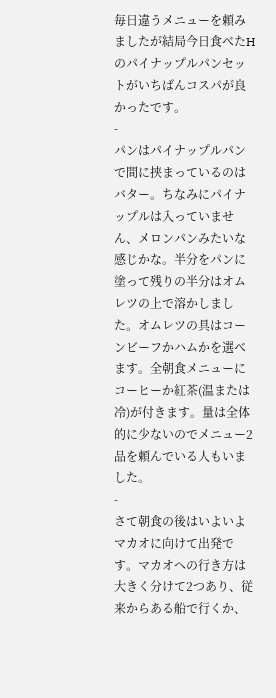毎日違うメニューを頼みましたが結局今日食べたHのパイナップルパンセットがいちばんコスパが良かったです。
-
パンはパイナップルパンで間に挟まっているのはバター。ちなみにパイナップルは入っていません、メロンパンみたいな感じかな。半分をパンに塗って残りの半分はオムレツの上で溶かしました。オムレツの具はコーンビーフかハムかを選べます。全朝食メニューにコーヒーか紅茶(温または冷)が付きます。量は全体的に少ないのでメニュー2品を頼んでいる人もいました。
-
さて朝食の後はいよいよマカオに向けて出発です。マカオへの行き方は大きく分けて2つあり、従来からある船で行くか、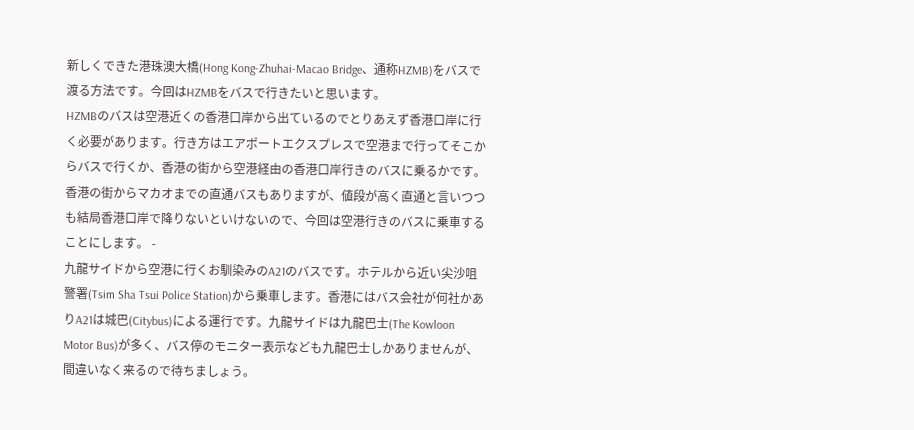新しくできた港珠澳大橋(Hong Kong-Zhuhai-Macao Bridge、通称HZMB)をバスで渡る方法です。今回はHZMBをバスで行きたいと思います。
HZMBのバスは空港近くの香港口岸から出ているのでとりあえず香港口岸に行く必要があります。行き方はエアポートエクスプレスで空港まで行ってそこからバスで行くか、香港の街から空港経由の香港口岸行きのバスに乗るかです。香港の街からマカオまでの直通バスもありますが、値段が高く直通と言いつつも結局香港口岸で降りないといけないので、今回は空港行きのバスに乗車することにします。 -
九龍サイドから空港に行くお馴染みのA21のバスです。ホテルから近い尖沙咀警署(Tsim Sha Tsui Police Station)から乗車します。香港にはバス会社が何社かありA21は城巴(Citybus)による運行です。九龍サイドは九龍巴士(The Kowloon Motor Bus)が多く、バス停のモニター表示なども九龍巴士しかありませんが、間違いなく来るので待ちましょう。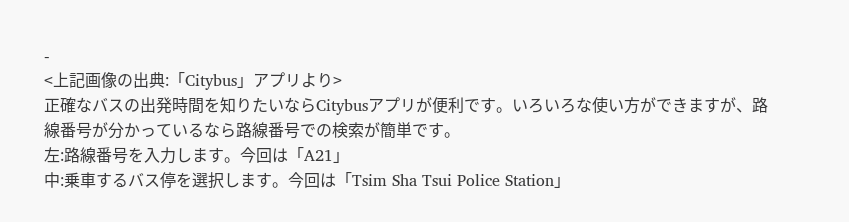-
<上記画像の出典:「Citybus」アプリより>
正確なバスの出発時間を知りたいならCitybusアプリが便利です。いろいろな使い方ができますが、路線番号が分かっているなら路線番号での検索が簡単です。
左:路線番号を入力します。今回は「A21」
中:乗車するバス停を選択します。今回は「Tsim Sha Tsui Police Station」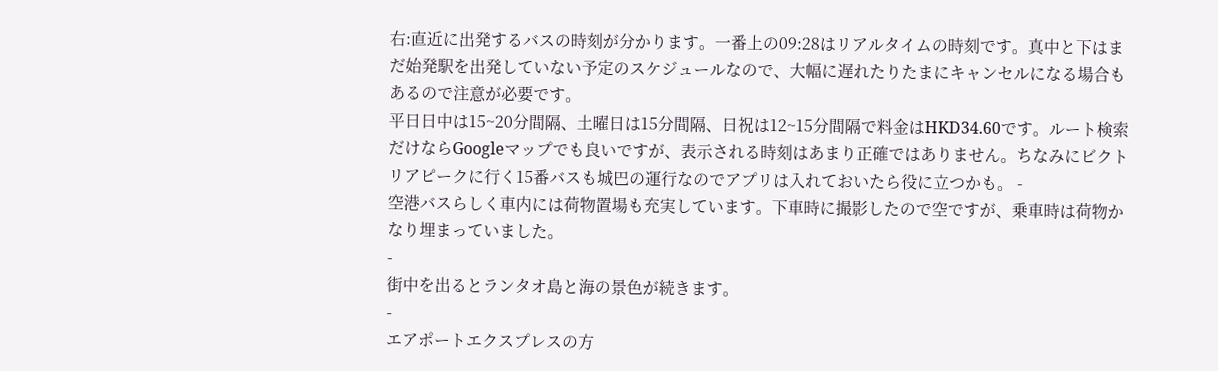右:直近に出発するバスの時刻が分かります。一番上の09:28はリアルタイムの時刻です。真中と下はまだ始発駅を出発していない予定のスケジュールなので、大幅に遅れたりたまにキャンセルになる場合もあるので注意が必要です。
平日日中は15~20分間隔、土曜日は15分間隔、日祝は12~15分間隔で料金はHKD34.60です。ルート検索だけならGoogleマップでも良いですが、表示される時刻はあまり正確ではありません。ちなみにビクトリアピークに行く15番バスも城巴の運行なのでアプリは入れておいたら役に立つかも。 -
空港バスらしく車内には荷物置場も充実しています。下車時に撮影したので空ですが、乗車時は荷物かなり埋まっていました。
-
街中を出るとランタオ島と海の景色が続きます。
-
エアポートエクスプレスの方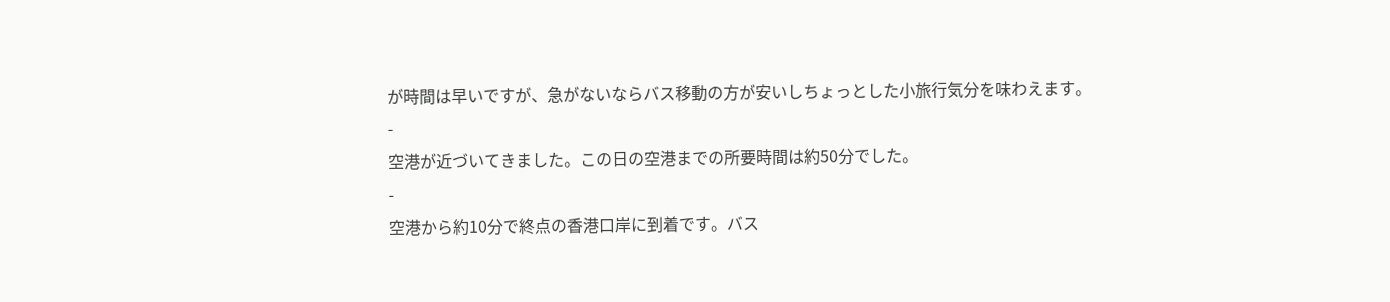が時間は早いですが、急がないならバス移動の方が安いしちょっとした小旅行気分を味わえます。
-
空港が近づいてきました。この日の空港までの所要時間は約50分でした。
-
空港から約10分で終点の香港口岸に到着です。バス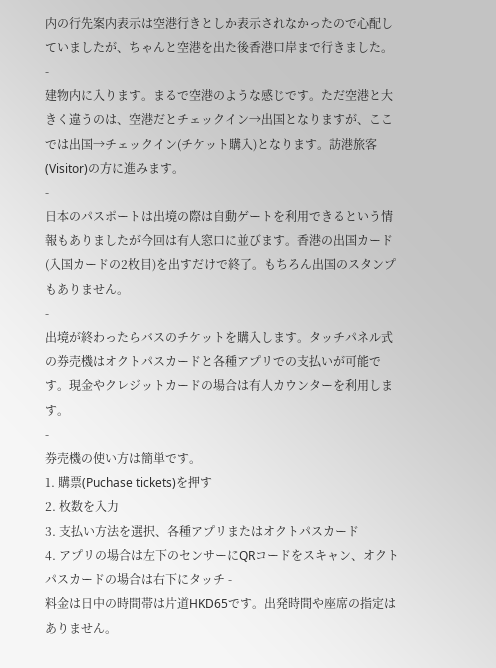内の行先案内表示は空港行きとしか表示されなかったので心配していましたが、ちゃんと空港を出た後香港口岸まで行きました。
-
建物内に入ります。まるで空港のような感じです。ただ空港と大きく違うのは、空港だとチェックイン→出国となりますが、ここでは出国→チェックイン(チケット購入)となります。訪港旅客(Visitor)の方に進みます。
-
日本のパスポートは出境の際は自動ゲートを利用できるという情報もありましたが今回は有人窓口に並びます。香港の出国カード(入国カードの2枚目)を出すだけで終了。もちろん出国のスタンプもありません。
-
出境が終わったらバスのチケットを購入します。タッチパネル式の券売機はオクトパスカードと各種アプリでの支払いが可能です。現金やクレジットカードの場合は有人カウンターを利用します。
-
券売機の使い方は簡単です。
1. 購票(Puchase tickets)を押す
2. 枚数を入力
3. 支払い方法を選択、各種アプリまたはオクトパスカード
4. アプリの場合は左下のセンサーにQRコードをスキャン、オクトパスカードの場合は右下にタッチ -
料金は日中の時間帯は片道HKD65です。出発時間や座席の指定はありません。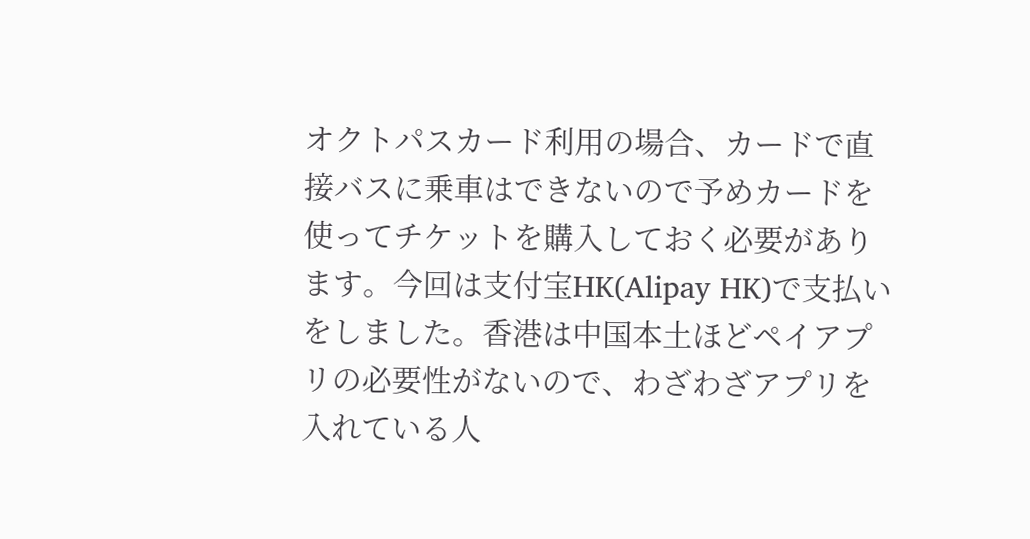オクトパスカード利用の場合、カードで直接バスに乗車はできないので予めカードを使ってチケットを購入しておく必要があります。今回は支付宝HK(Alipay HK)で支払いをしました。香港は中国本土ほどペイアプリの必要性がないので、わざわざアプリを入れている人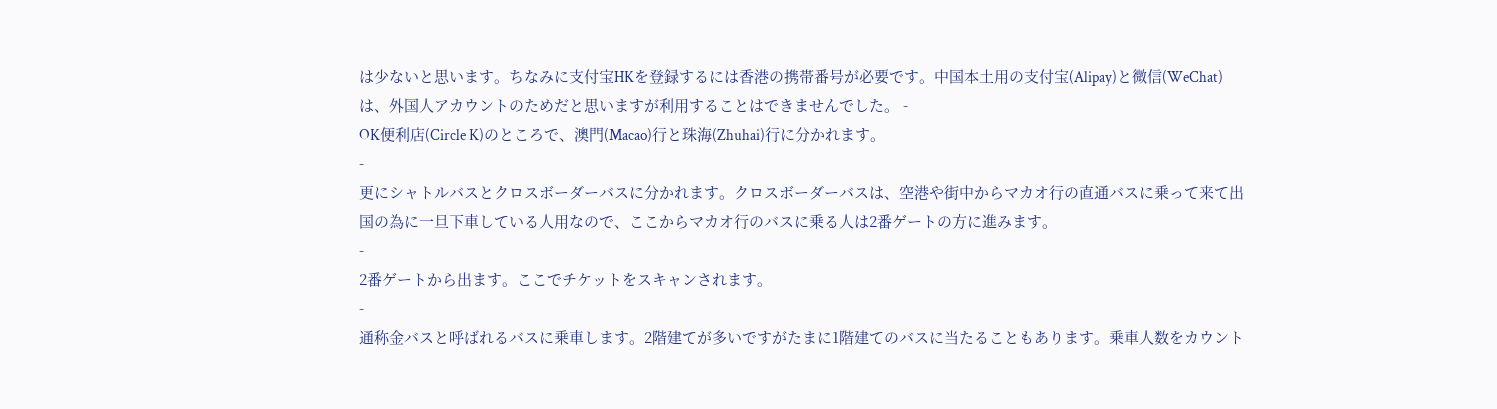は少ないと思います。ちなみに支付宝HKを登録するには香港の携帯番号が必要です。中国本土用の支付宝(Alipay)と微信(WeChat)は、外国人アカウントのためだと思いますが利用することはできませんでした。 -
OK便利店(Circle K)のところで、澳門(Macao)行と珠海(Zhuhai)行に分かれます。
-
更にシャトルバスとクロスボーダーバスに分かれます。クロスボーダーバスは、空港や街中からマカオ行の直通バスに乗って来て出国の為に一旦下車している人用なので、ここからマカオ行のバスに乗る人は2番ゲートの方に進みます。
-
2番ゲートから出ます。ここでチケットをスキャンされます。
-
通称金バスと呼ばれるバスに乗車します。2階建てが多いですがたまに1階建てのバスに当たることもあります。乗車人数をカウント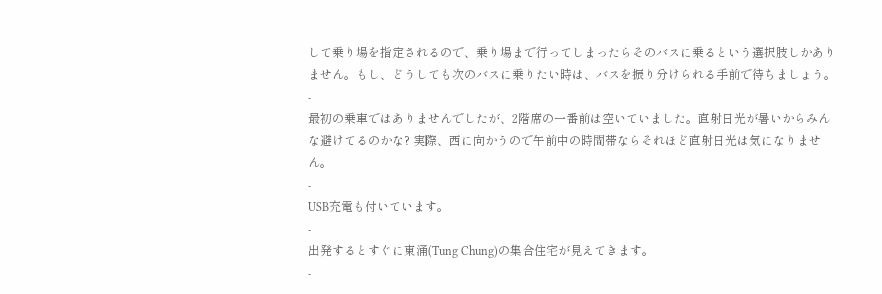して乗り場を指定されるので、乗り場まで行ってしまったらそのバスに乗るという選択肢しかありません。もし、どうしても次のバスに乗りたい時は、バスを振り分けられる手前で待ちましょう。
-
最初の乗車ではありませんでしたが、2階席の一番前は空いていました。直射日光が暑いからみんな避けてるのかな? 実際、西に向かうので午前中の時間帯ならそれほど直射日光は気になりません。
-
USB充電も付いています。
-
出発するとすぐに東涌(Tung Chung)の集合住宅が見えてきます。
-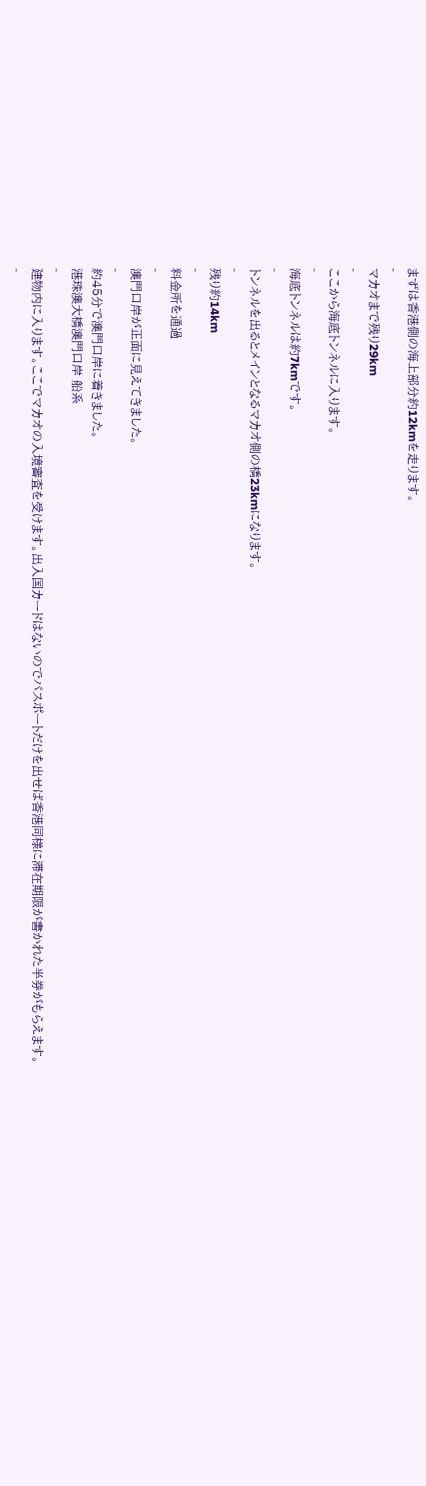まずは香港側の海上部分約12kmを走ります。
-
マカオまで残り29km
-
ここから海底トンネルに入ります。
-
海底トンネルは約7kmです。
-
トンネルを出るとメインとなるマカオ側の橋23kmになります。
-
残り約14km
-
料金所を通過
-
澳門口岸が正面に見えてきました。
-
約45分で澳門口岸に着きました。
港珠澳大橋澳門口岸 船系
-
建物内に入ります。ここでマカオの入境審査を受けます。出入国カードはないのでパスポートだけを出せば香港同様に滞在期限が書かれた半券がもらえます。
-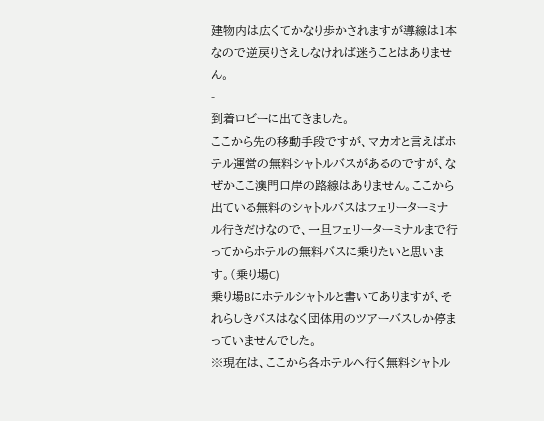建物内は広くてかなり歩かされますが導線は1本なので逆戻りさえしなければ迷うことはありません。
-
到着ロビーに出てきました。
ここから先の移動手段ですが、マカオと言えばホテル運営の無料シャトルバスがあるのですが、なぜかここ澳門口岸の路線はありません。ここから出ている無料のシャトルバスはフェリーターミナル行きだけなので、一旦フェリーターミナルまで行ってからホテルの無料バスに乗りたいと思います。(乗り場C)
乗り場Bにホテルシャトルと書いてありますが、それらしきバスはなく団体用のツアーバスしか停まっていませんでした。
※現在は、ここから各ホテルへ行く無料シャトル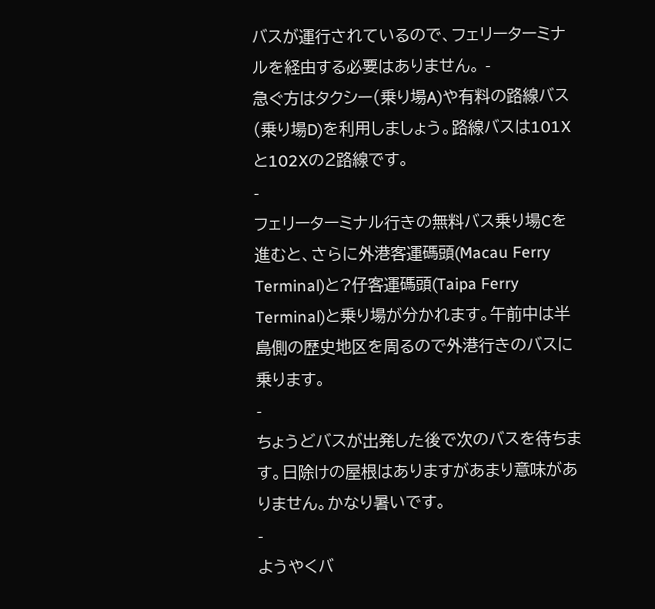バスが運行されているので、フェリーターミナルを経由する必要はありません。 -
急ぐ方はタクシー(乗り場A)や有料の路線バス(乗り場D)を利用しましょう。路線バスは101Xと102Xの2路線です。
-
フェリーターミナル行きの無料バス乗り場Cを進むと、さらに外港客運碼頭(Macau Ferry Terminal)と?仔客運碼頭(Taipa Ferry Terminal)と乗り場が分かれます。午前中は半島側の歴史地区を周るので外港行きのバスに乗ります。
-
ちょうどバスが出発した後で次のバスを待ちます。日除けの屋根はありますがあまり意味がありません。かなり暑いです。
-
ようやくバ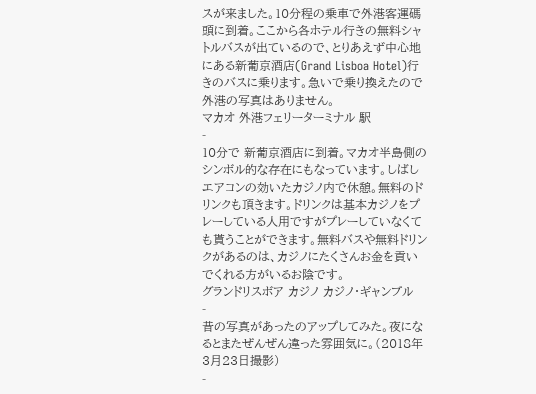スが来ました。10分程の乗車で外港客運碼頭に到着。ここから各ホテル行きの無料シャトルバスが出ているので、とりあえず中心地にある新葡京酒店(Grand Lisboa Hotel)行きのバスに乗ります。急いで乗り換えたので外港の写真はありません。
マカオ 外港フェリーターミナル 駅
-
10分で 新葡京酒店に到着。マカオ半島側のシンボル的な存在にもなっています。しばしエアコンの効いたカジノ内で休憩。無料のドリンクも頂きます。ドリンクは基本カジノをプレーしている人用ですがプレーしていなくても貰うことができます。無料バスや無料ドリンクがあるのは、カジノにたくさんお金を貢いでくれる方がいるお陰です。
グランドリスボア カジノ カジノ・ギャンブル
-
昔の写真があったのアップしてみた。夜になるとまたぜんぜん違った雰囲気に。(2018年3月23日撮影)
-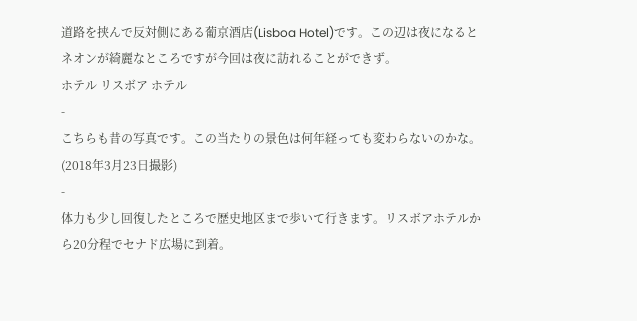道路を挟んで反対側にある葡京酒店(Lisboa Hotel)です。この辺は夜になるとネオンが綺麗なところですが今回は夜に訪れることができず。
ホテル リスボア ホテル
-
こちらも昔の写真です。この当たりの景色は何年経っても変わらないのかな。(2018年3月23日撮影)
-
体力も少し回復したところで歴史地区まで歩いて行きます。リスボアホテルから20分程でセナド広場に到着。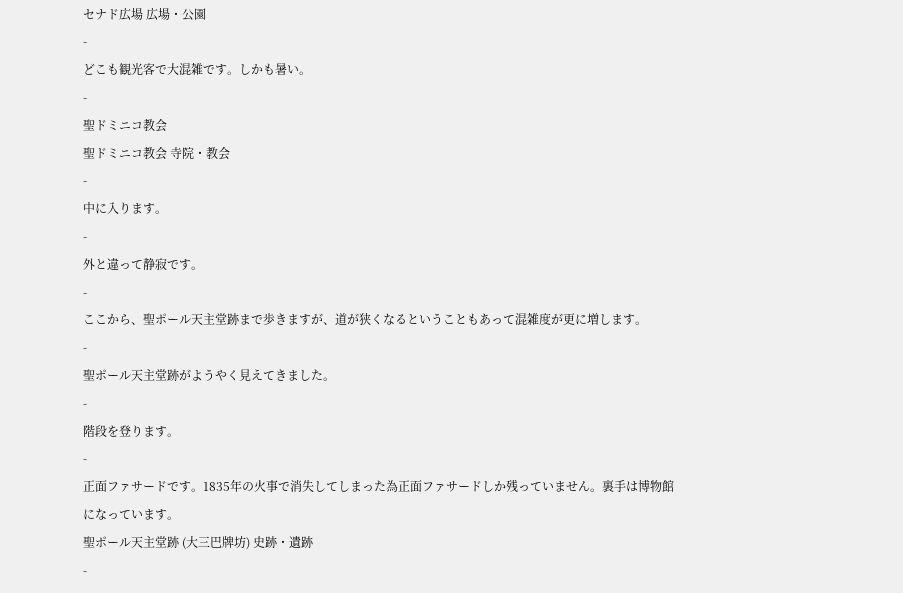セナド広場 広場・公園
-
どこも観光客で大混雑です。しかも暑い。
-
聖ドミニコ教会
聖ドミニコ教会 寺院・教会
-
中に入ります。
-
外と違って静寂です。
-
ここから、聖ポール天主堂跡まで歩きますが、道が狭くなるということもあって混雑度が更に増します。
-
聖ポール天主堂跡がようやく見えてきました。
-
階段を登ります。
-
正面ファサードです。1835年の火事で消失してしまった為正面ファサードしか残っていません。裏手は博物館になっています。
聖ポール天主堂跡 (大三巴牌坊) 史跡・遺跡
-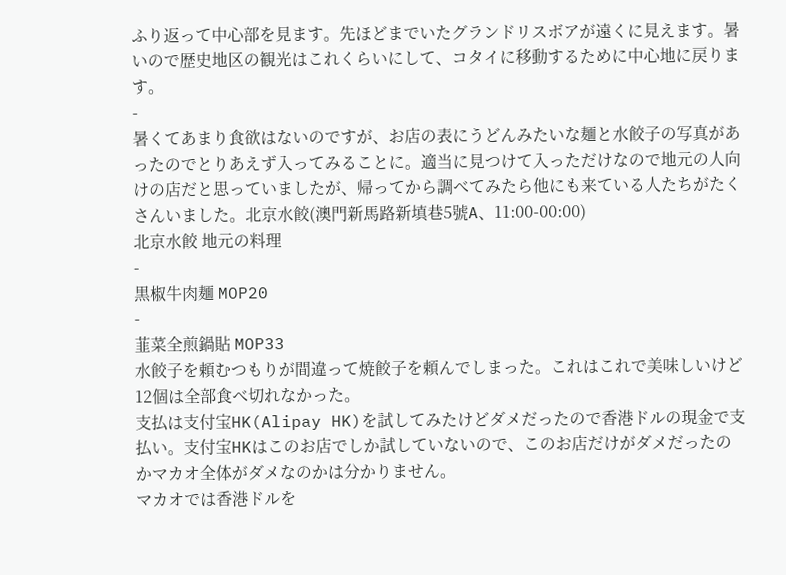ふり返って中心部を見ます。先ほどまでいたグランドリスボアが遠くに見えます。暑いので歴史地区の観光はこれくらいにして、コタイに移動するために中心地に戻ります。
-
暑くてあまり食欲はないのですが、お店の表にうどんみたいな麺と水餃子の写真があったのでとりあえず入ってみることに。適当に見つけて入っただけなので地元の人向けの店だと思っていましたが、帰ってから調べてみたら他にも来ている人たちがたくさんいました。北京水餃(澳門新馬路新填巷5號A、11:00-00:00)
北京水餃 地元の料理
-
黒椒牛肉麺 MOP20
-
韮菜全煎鍋貼 MOP33
水餃子を頼むつもりが間違って焼餃子を頼んでしまった。これはこれで美味しいけど12個は全部食べ切れなかった。
支払は支付宝HK(Alipay HK)を試してみたけどダメだったので香港ドルの現金で支払い。支付宝HKはこのお店でしか試していないので、このお店だけがダメだったのかマカオ全体がダメなのかは分かりません。
マカオでは香港ドルを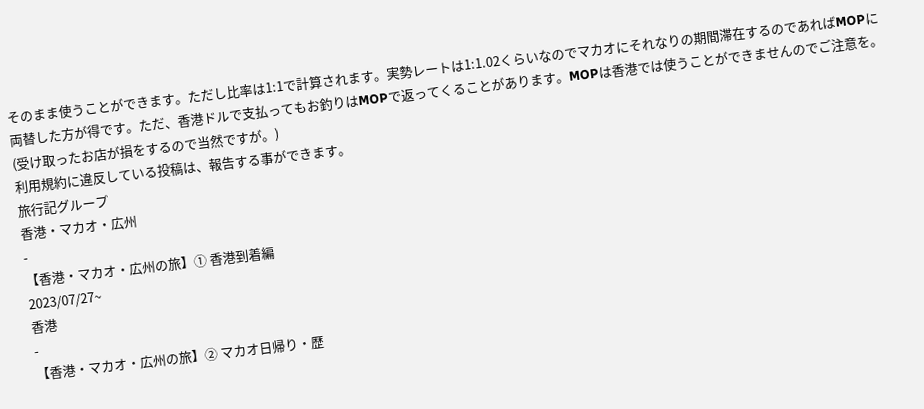そのまま使うことができます。ただし比率は1:1で計算されます。実勢レートは1:1.02くらいなのでマカオにそれなりの期間滞在するのであればMOPに両替した方が得です。ただ、香港ドルで支払ってもお釣りはMOPで返ってくることがあります。MOPは香港では使うことができませんのでご注意を。(受け取ったお店が損をするので当然ですが。)
利用規約に違反している投稿は、報告する事ができます。
旅行記グループ
香港・マカオ・広州
-
【香港・マカオ・広州の旅】① 香港到着編
2023/07/27~
香港
-
【香港・マカオ・広州の旅】② マカオ日帰り・歴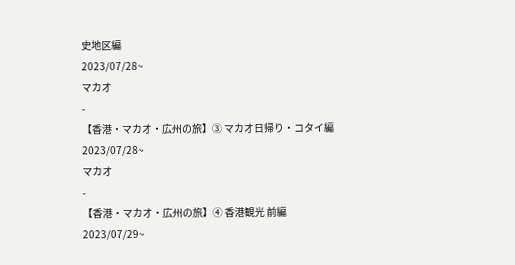史地区編
2023/07/28~
マカオ
-
【香港・マカオ・広州の旅】③ マカオ日帰り・コタイ編
2023/07/28~
マカオ
-
【香港・マカオ・広州の旅】④ 香港観光 前編
2023/07/29~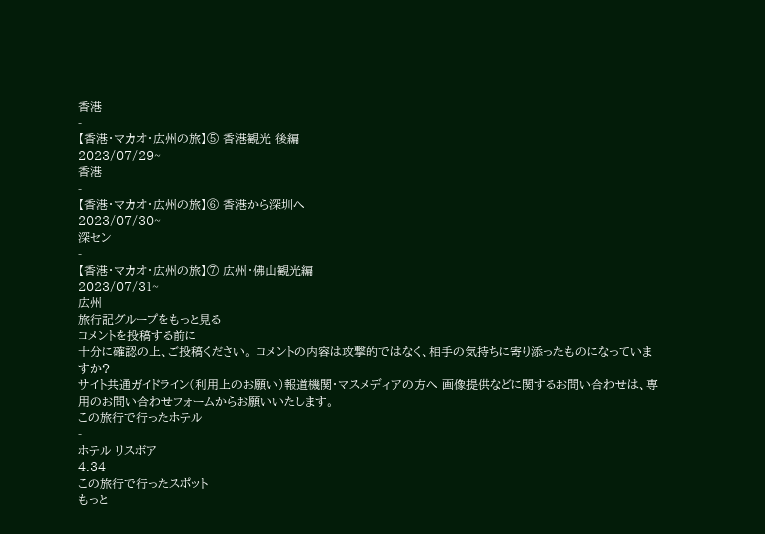香港
-
【香港・マカオ・広州の旅】⑤ 香港観光 後編
2023/07/29~
香港
-
【香港・マカオ・広州の旅】⑥ 香港から深圳へ
2023/07/30~
深セン
-
【香港・マカオ・広州の旅】⑦ 広州・佛山観光編
2023/07/31~
広州
旅行記グループをもっと見る
コメントを投稿する前に
十分に確認の上、ご投稿ください。 コメントの内容は攻撃的ではなく、相手の気持ちに寄り添ったものになっていますか?
サイト共通ガイドライン(利用上のお願い)報道機関・マスメディアの方へ 画像提供などに関するお問い合わせは、専用のお問い合わせフォームからお願いいたします。
この旅行で行ったホテル
-
ホテル リスボア
4.34
この旅行で行ったスポット
もっと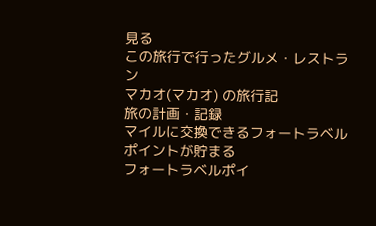見る
この旅行で行ったグルメ・レストラン
マカオ(マカオ) の旅行記
旅の計画・記録
マイルに交換できるフォートラベルポイントが貯まる
フォートラベルポイ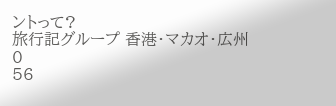ントって?
旅行記グループ 香港・マカオ・広州
0
56